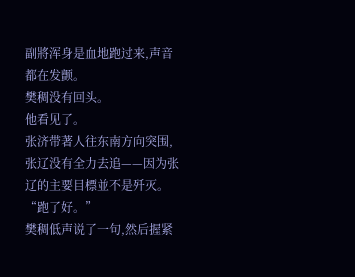副將浑身是血地跑过来,声音都在发颤。
樊稠没有回头。
他看见了。
张济带著人往东南方向突围,张辽没有全力去追——因为张辽的主要目標並不是歼灭。
“跑了好。”
樊稠低声说了一句,然后握紧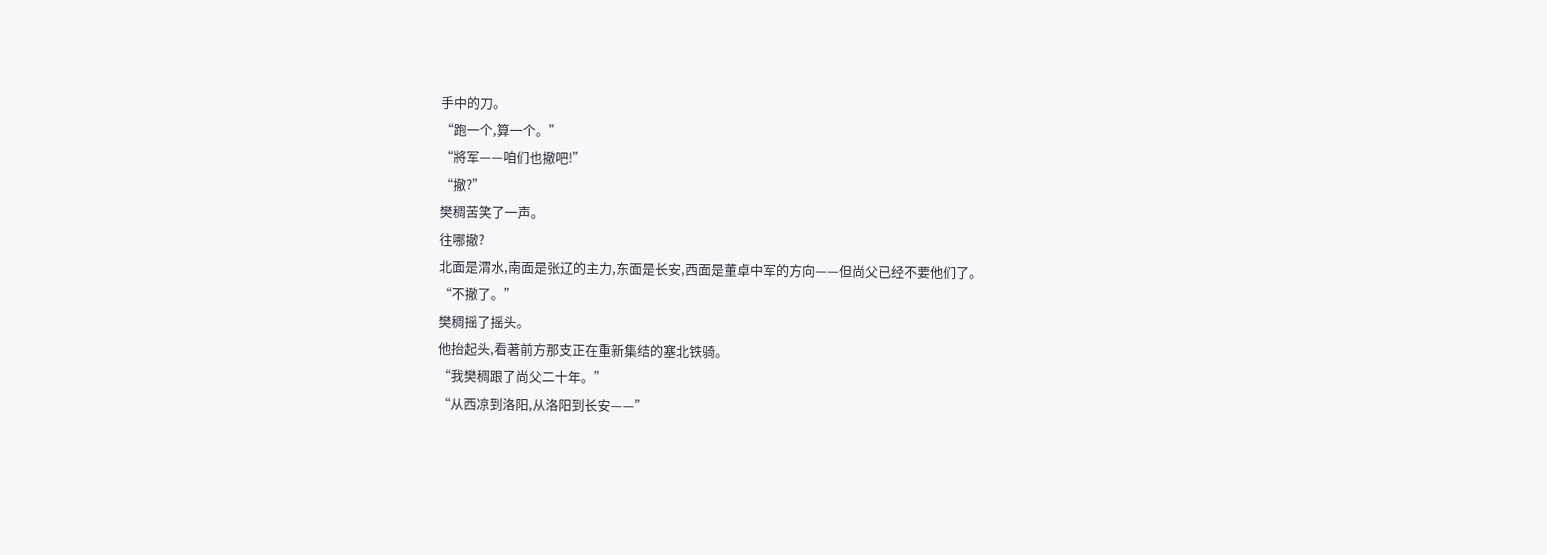手中的刀。
“跑一个,算一个。”
“將军——咱们也撤吧!”
“撤?”
樊稠苦笑了一声。
往哪撤?
北面是渭水,南面是张辽的主力,东面是长安,西面是董卓中军的方向——但尚父已经不要他们了。
“不撤了。”
樊稠摇了摇头。
他抬起头,看著前方那支正在重新集结的塞北铁骑。
“我樊稠跟了尚父二十年。”
“从西凉到洛阳,从洛阳到长安——”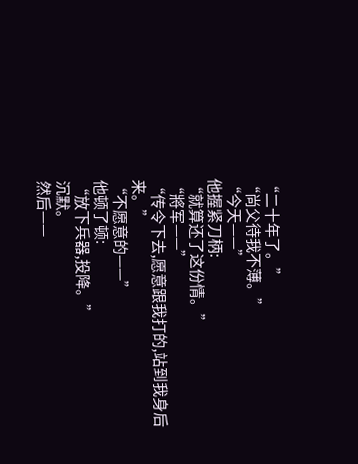“二十年了。”
“尚父待我不薄。”
“今天——”
他握紧刀柄:
“就算还了这份情。”
“將军——”
“传令下去,愿意跟我打的,站到我身后来。”
“不愿意的——”
他顿了顿:
“放下兵器,投降。”
沉默。
然后——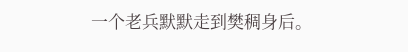一个老兵默默走到樊稠身后。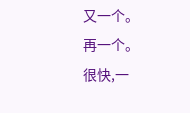又一个。
再一个。
很快,一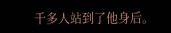千多人站到了他身后。